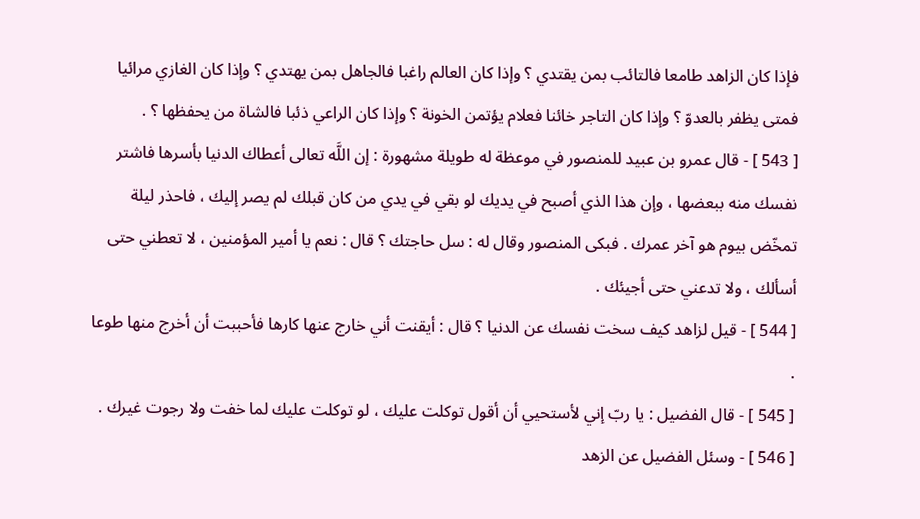فإذا كان الزاهد طامعا فالتائب بمن يقتدي ؟ وإذا كان العالم راغبا فالجاهل بمن يهتدي ؟ وإذا كان الغازي مرائيا فمتى يظفر بالعدوّ ؟ وإذا كان التاجر خائنا فعلام يؤتمن الخونة ؟ وإذا كان الراعي ذئبا فالشاة من يحفظها ؟ .
[ 543 ] - قال عمرو بن عبيد للمنصور في موعظة له طويلة مشهورة : إن اللَّه تعالى أعطاك الدنيا بأسرها فاشتر نفسك منه ببعضها ، وإن هذا الذي أصبح في يديك لو بقي في يدي من كان قبلك لم يصر إليك ، فاحذر ليلة تمخّض بيوم هو آخر عمرك . فبكى المنصور وقال له : سل حاجتك ؟ قال : نعم يا أمير المؤمنين ، لا تعطني حتى أسألك ، ولا تدعني حتى أجيئك .
[ 544 ] - قيل لزاهد كيف سخت نفسك عن الدنيا ؟ قال : أيقنت أني خارج عنها كارها فأحببت أن أخرج منها طوعا .
[ 545 ] - قال الفضيل : يا ربّ إني لأستحيي أن أقول توكلت عليك ، لو توكلت عليك لما خفت ولا رجوت غيرك .
[ 546 ] - وسئل الفضيل عن الزهد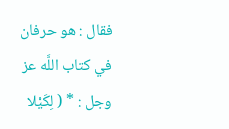فقال : هو حرفان في كتاب اللَّه عز وجل : * ( لِكَيْلا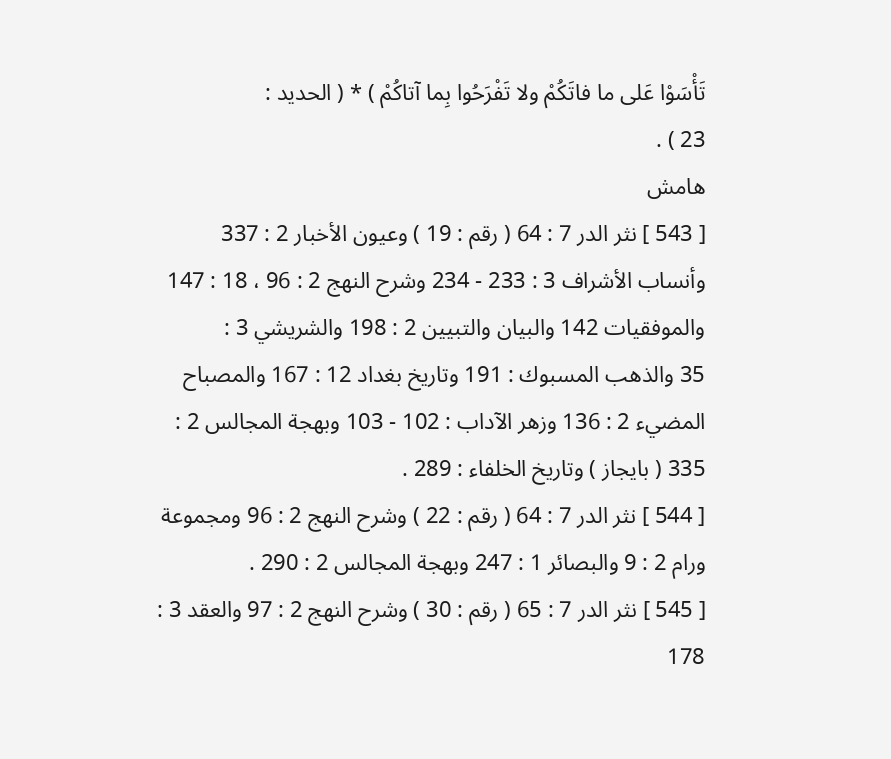تَأْسَوْا عَلى ما فاتَكُمْ ولا تَفْرَحُوا بِما آتاكُمْ ) * ( الحديد :
23 ) .
هامش
[ 543 ] نثر الدر 7 : 64 ( رقم : 19 ) وعيون الأخبار 2 : 337 وأنساب الأشراف 3 : 233 - 234 وشرح النهج 2 : 96 ، 18 : 147 والموفقيات 142 والبيان والتبيين 2 : 198 والشريشي 3 :
35 والذهب المسبوك : 191 وتاريخ بغداد 12 : 167 والمصباح المضيء 2 : 136 وزهر الآداب : 102 - 103 وبهجة المجالس 2 : 335 ( بايجاز ) وتاريخ الخلفاء : 289 .
[ 544 ] نثر الدر 7 : 64 ( رقم : 22 ) وشرح النهج 2 : 96 ومجموعة ورام 2 : 9 والبصائر 1 : 247 وبهجة المجالس 2 : 290 .
[ 545 ] نثر الدر 7 : 65 ( رقم : 30 ) وشرح النهج 2 : 97 والعقد 3 : 178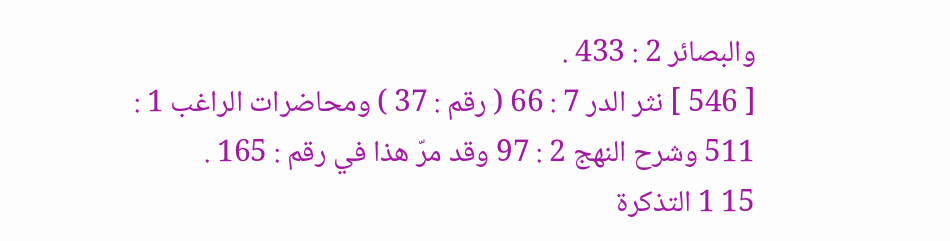والبصائر 2 : 433 .
[ 546 ] نثر الدر 7 : 66 ( رقم : 37 ) ومحاضرات الراغب 1 : 511 وشرح النهج 2 : 97 وقد مرّ هذا في رقم : 165 .
15 1 التذكرة